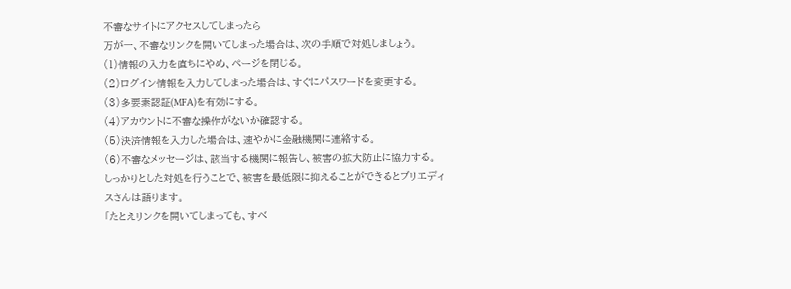不審なサイトにアクセスしてしまったら
万が一、不審なリンクを開いてしまった場合は、次の手順で対処しましょう。
(1)情報の入力を直ちにやめ、ページを閉じる。
(2)ログイン情報を入力してしまった場合は、すぐにパスワードを変更する。
(3)多要素認証(MFA)を有効にする。
(4)アカウントに不審な操作がないか確認する。
(5)決済情報を入力した場合は、速やかに金融機関に連絡する。
(6)不審なメッセージは、該当する機関に報告し、被害の拡大防止に協力する。
しっかりとした対処を行うことで、被害を最低限に抑えることができるとブリエディスさんは語ります。
「たとえリンクを開いてしまっても、すべ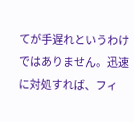てが手遅れというわけではありません。迅速に対処すれば、フィ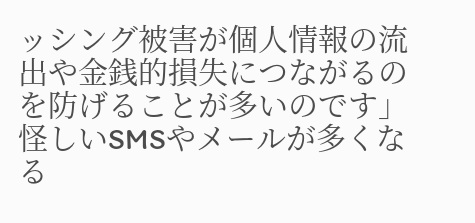ッシング被害が個人情報の流出や金銭的損失につながるのを防げることが多いのです」
怪しいSMSやメールが多くなる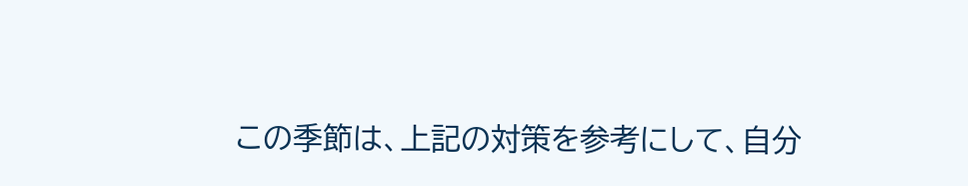この季節は、上記の対策を参考にして、自分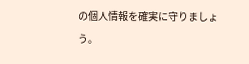の個人情報を確実に守りましょう。